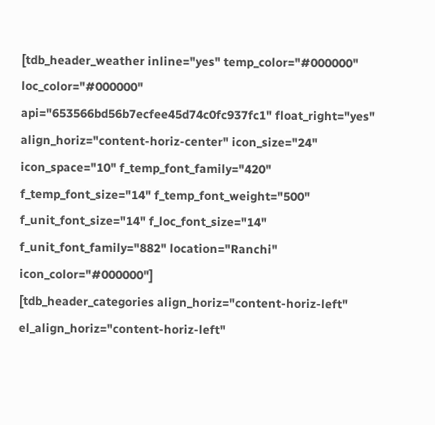[tdb_header_weather inline="yes" temp_color="#000000" loc_color="#000000" api="653566bd56b7ecfee45d74c0fc937fc1" float_right="yes" align_horiz="content-horiz-center" icon_size="24" icon_space="10" f_temp_font_family="420" f_temp_font_size="14" f_temp_font_weight="500" f_unit_font_size="14" f_loc_font_size="14" f_unit_font_family="882" location="Ranchi" icon_color="#000000"]
[tdb_header_categories align_horiz="content-horiz-left" el_align_horiz="content-horiz-left"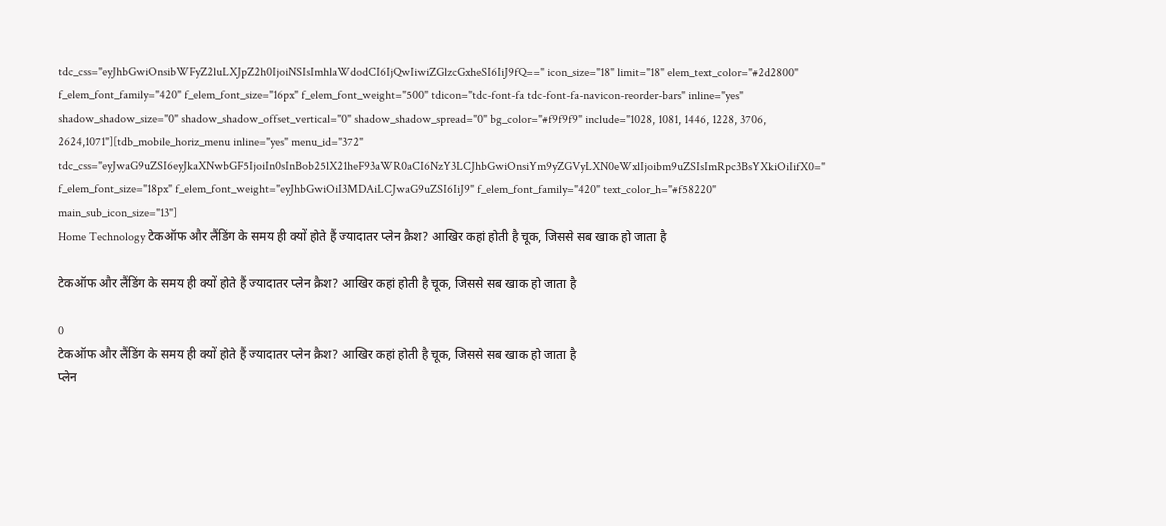tdc_css="eyJhbGwiOnsibWFyZ2luLXJpZ2h0IjoiNSIsImhlaWdodCI6IjQwIiwiZGlzcGxheSI6IiJ9fQ==" icon_size="18" limit="18" elem_text_color="#2d2800" f_elem_font_family="420" f_elem_font_size="16px" f_elem_font_weight="500" tdicon="tdc-font-fa tdc-font-fa-navicon-reorder-bars" inline="yes" shadow_shadow_size="0" shadow_shadow_offset_vertical="0" shadow_shadow_spread="0" bg_color="#f9f9f9" include="1028, 1081, 1446, 1228, 3706, 2624,1071"][tdb_mobile_horiz_menu inline="yes" menu_id="372" tdc_css="eyJwaG9uZSI6eyJkaXNwbGF5IjoiIn0sInBob25lX21heF93aWR0aCI6NzY3LCJhbGwiOnsiYm9yZGVyLXN0eWxlIjoibm9uZSIsImRpc3BsYXkiOiIifX0=" f_elem_font_size="18px" f_elem_font_weight="eyJhbGwiOiI3MDAiLCJwaG9uZSI6IiJ9" f_elem_font_family="420" text_color_h="#f58220" main_sub_icon_size="13"]
Home Technology टेकऑफ और लैंडिंग के समय ही क्यों होते हैं ज्यादातर प्लेन क्रैश? आखिर कहां होती है चूक, जिससे सब खाक हो जाता है

टेकऑफ और लैंडिंग के समय ही क्यों होते हैं ज्यादातर प्लेन क्रैश? आखिर कहां होती है चूक, जिससे सब खाक हो जाता है

0
टेकऑफ और लैंडिंग के समय ही क्यों होते हैं ज्यादातर प्लेन क्रैश? आखिर कहां होती है चूक, जिससे सब खाक हो जाता है
प्लेन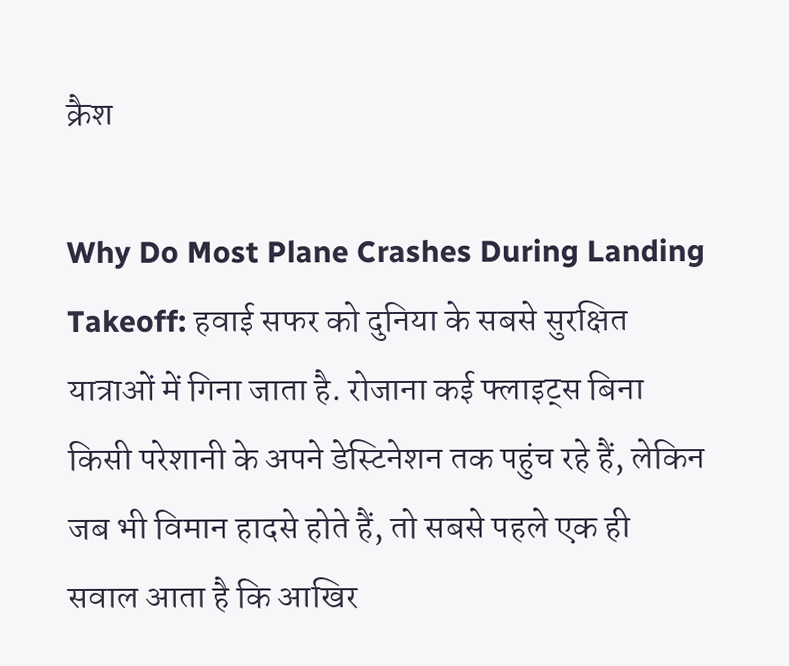क्रैश

Why Do Most Plane Crashes During Landing Takeoff: हवाई सफर को दुनिया के सबसे सुरक्षित यात्राओं में गिना जाता है. रोजाना कई फ्लाइट्स बिना किसी परेशानी के अपने डेस्टिनेशन तक पहुंच रहे हैं, लेकिन जब भी विमान हादसे होते हैं, तो सबसे पहले एक ही सवाल आता है कि आखिर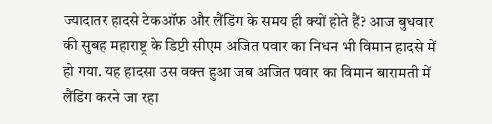ज्यादातर हादसे टेकऑफ और लैंडिंग के समय ही क्यों होते हैं? आज बुधवार की सुबह महाराष्ट्र के डिप्टी सीएम अजित पवार का निधन भी विमान हादसे में हो गया. यह हादसा उस वक्त हुआ जब अजित पवार का विमान बारामती में लैंडिंग करने जा रहा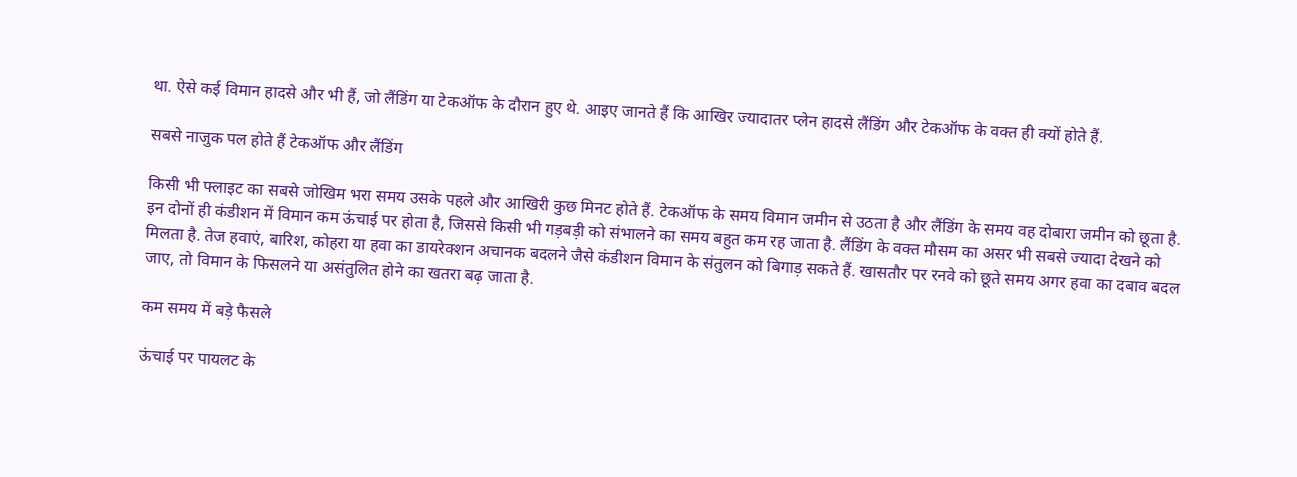था. ऐसे कई विमान हादसे और भी हैं, जो लैंडिंग या टेकऑफ के दौरान हुए थे. आइए जानते हैं कि आखिर ज्यादातर प्लेन हादसे लैंडिंग और टेकऑफ के वक्त ही क्यों होते हैं.

सबसे नाजुक पल होते हैं टेकऑफ और लैंडिंग

किसी भी फ्लाइट का सबसे जोखिम भरा समय उसके पहले और आखिरी कुछ मिनट होते हैं. टेकऑफ के समय विमान जमीन से उठता है और लैंडिंग के समय वह दोबारा जमीन को छूता है. इन दोनों ही कंडीशन में विमान कम ऊंचाई पर होता है, जिससे किसी भी गड़बड़ी को संभालने का समय बहुत कम रह जाता है. लैंडिंग के वक्त मौसम का असर भी सबसे ज्यादा देखने को मिलता है. तेज हवाएं, बारिश, कोहरा या हवा का डायरेक्शन अचानक बदलने जैसे कंडीशन विमान के संतुलन को बिगाड़ सकते हैं. खासतौर पर रनवे को छूते समय अगर हवा का दबाव बदल जाए, तो विमान के फिसलने या असंतुलित होने का खतरा बढ़ जाता है.

कम समय में बड़े फैसले

ऊंचाई पर पायलट के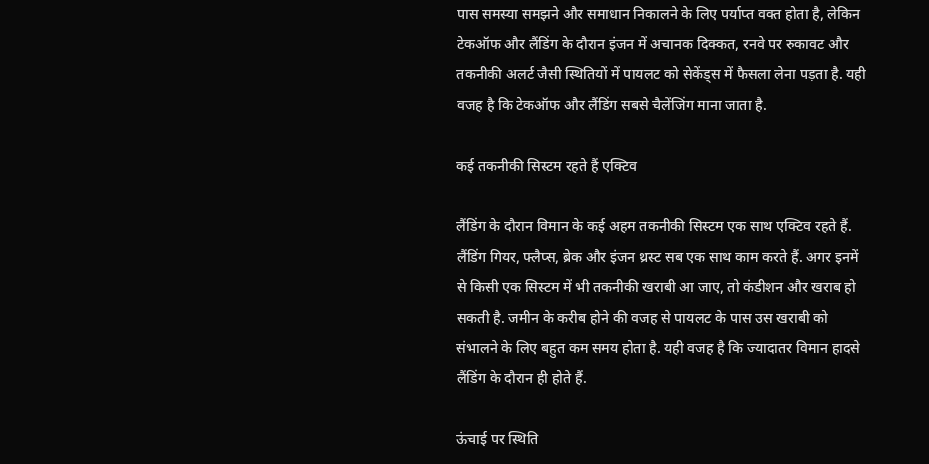पास समस्या समझने और समाधान निकालने के लिए पर्याप्त वक्त होता है, लेकिन टेकऑफ और लैंडिंग के दौरान इंजन में अचानक दिक्कत, रनवे पर रुकावट और तकनीकी अलर्ट जैसी स्थितियों में पायलट को सेकेंड्स में फैसला लेना पड़ता है. यही वजह है कि टेकऑफ और लैंडिंग सबसे चैलेंजिंग माना जाता है.

कई तकनीकी सिस्टम रहते हैं एक्टिव

लैंडिंग के दौरान विमान के कई अहम तकनीकी सिस्टम एक साथ एक्टिव रहते हैं. लैंडिंग गियर, फ्लैप्स, ब्रेक और इंजन थ्रस्ट सब एक साथ काम करते हैं. अगर इनमें से किसी एक सिस्टम में भी तकनीकी खराबी आ जाए, तो कंडीशन और खराब हो सकती है. जमीन के करीब होने की वजह से पायलट के पास उस खराबी को संभालने के लिए बहुत कम समय होता है. यही वजह है कि ज्यादातर विमान हादसे लैंडिंग के दौरान ही होते हैं.

ऊंचाई पर स्थिति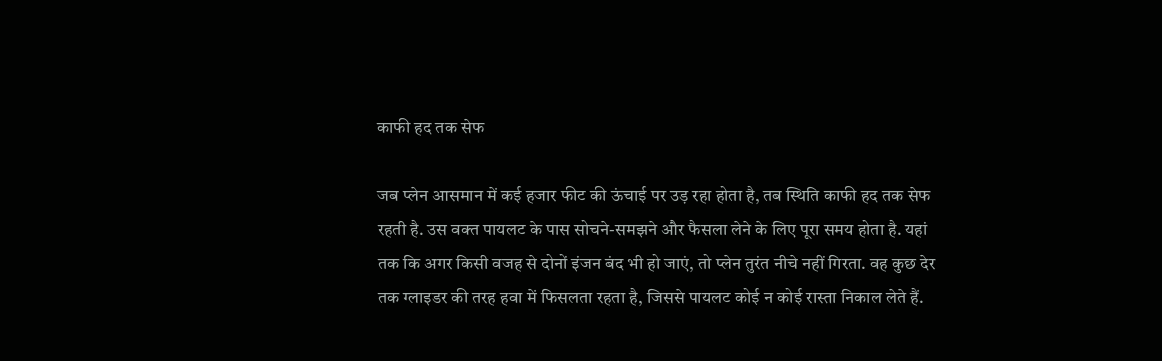काफी हद तक सेफ

जब प्लेन आसमान में कई हजार फीट की ऊंचाई पर उड़ रहा होता है, तब स्थिति काफी हद तक सेफ रहती है. उस वक्त पायलट के पास सोचने-समझने और फैसला लेने के लिए पूरा समय होता है. यहां तक कि अगर किसी वजह से दोनों इंजन बंद भी हो जाएं, तो प्लेन तुरंत नीचे नहीं गिरता. वह कुछ देर तक ग्लाइडर की तरह हवा में फिसलता रहता है, जिससे पायलट कोई न कोई रास्ता निकाल लेते हैं.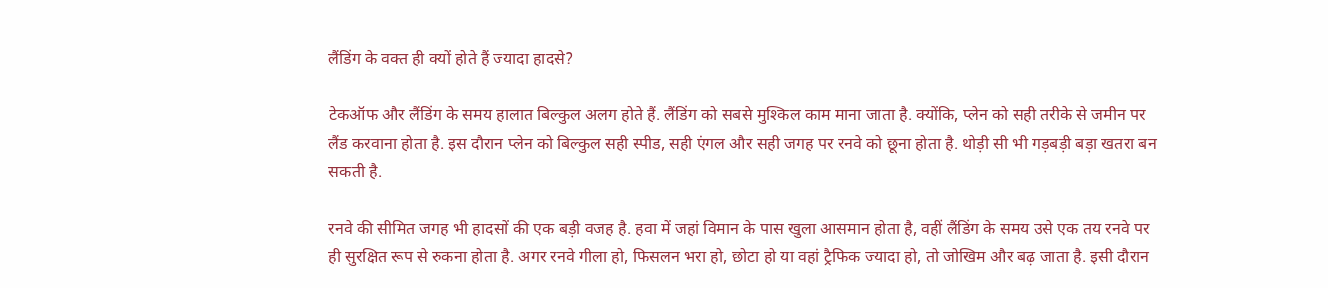लैंडिंग के वक्त ही क्यों होते हैं ज्यादा हादसे?

टेकऑफ और लैंडिंग के समय हालात बिल्कुल अलग होते हैं. लैंडिंग को सबसे मुश्किल काम माना जाता है. क्योंकि, प्लेन को सही तरीके से जमीन पर लैंड करवाना होता है. इस दौरान प्लेन को बिल्कुल सही स्पीड, सही एंगल और सही जगह पर रनवे को छूना होता है. थोड़ी सी भी गड़बड़ी बड़ा खतरा बन सकती है.

रनवे की सीमित जगह भी हादसों की एक बड़ी वजह है. हवा में जहां विमान के पास खुला आसमान होता है, वहीं लैंडिंग के समय उसे एक तय रनवे पर ही सुरक्षित रूप से रुकना होता है. अगर रनवे गीला हो, फिसलन भरा हो, छोटा हो या वहां ट्रैफिक ज्यादा हो, तो जोखिम और बढ़ जाता है. इसी दौरान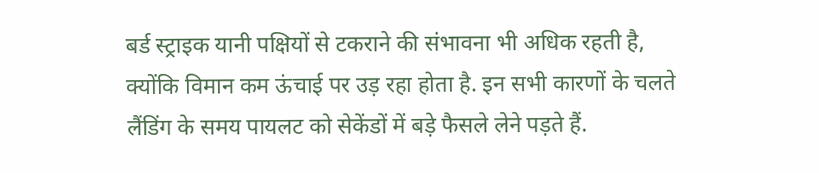बर्ड स्ट्राइक यानी पक्षियों से टकराने की संभावना भी अधिक रहती है, क्योंकि विमान कम ऊंचाई पर उड़ रहा होता है. इन सभी कारणों के चलते लैंडिंग के समय पायलट को सेकेंडों में बड़े फैसले लेने पड़ते हैं.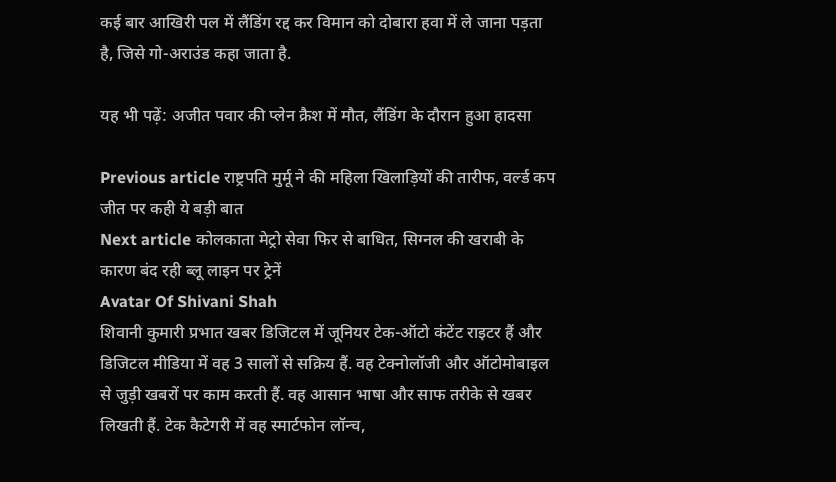कई बार आखिरी पल में लैंडिंग रद्द कर विमान को दोबारा हवा में ले जाना पड़ता है, जिसे गो-अराउंड कहा जाता है.

यह भी पढ़ें: अजीत पवार की प्लेन क्रैश में मौत, लैंडिंग के दौरान हुआ हादसा

Previous article राष्ट्रपति मुर्मू ने की महिला खिलाड़ियों की तारीफ, वर्ल्ड कप जीत पर कही ये बड़ी बात
Next article कोलकाता मेट्रो सेवा फिर से बाधित, सिग्नल की खराबी के कारण बंद रही ब्लू लाइन पर ट्रेनें
Avatar Of Shivani Shah
शिवानी कुमारी प्रभात खबर डिजिटल में जूनियर टेक-ऑटो कंटेंट राइटर हैं और डिजिटल मीडिया में वह 3 सालों से सक्रिय हैं. वह टेक्नोलॉजी और ऑटोमोबाइल से जुड़ी खबरों पर काम करती हैं. वह आसान भाषा और साफ तरीके से खबर लिखती हैं. टेक कैटेगरी में वह स्मार्टफोन लॉन्च,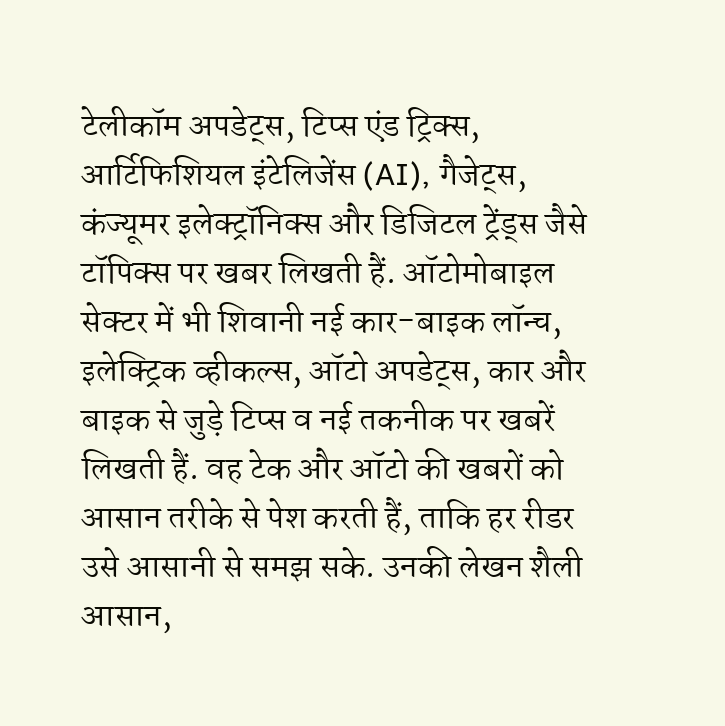टेलीकॉम अपडेट्स, टिप्स एंड ट्रिक्स, आर्टिफिशियल इंटेलिजेंस (AI), गैजेट्स, कंज्यूमर इलेक्ट्रॉनिक्स और डिजिटल ट्रेंड्स जैसे टॉपिक्स पर खबर लिखती हैं. ऑटोमोबाइल सेक्टर में भी शिवानी नई कार-बाइक लॉन्च, इलेक्ट्रिक व्हीकल्स, ऑटो अपडेट्स, कार और बाइक से जुड़े टिप्स व नई तकनीक पर खबरें लिखती हैं. वह टेक और ऑटो की खबरों को आसान तरीके से पेश करती हैं, ताकि हर रीडर उसे आसानी से समझ सके. उनकी लेखन शैली आसान,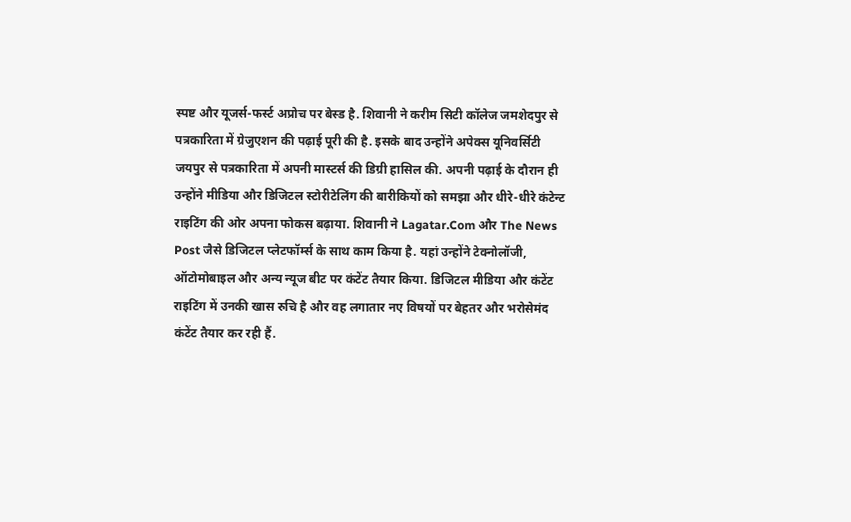स्पष्ट और यूजर्स-फर्स्ट अप्रोच पर बेस्ड है. शिवानी ने करीम सिटी कॉलेज जमशेदपुर से पत्रकारिता में ग्रेजुएशन की पढ़ाई पूरी की है. इसके बाद उन्होंने अपेक्स यूनिवर्सिटी जयपुर से पत्रकारिता में अपनी मास्टर्स की डिग्री हासिल की. अपनी पढ़ाई के दौरान ही उन्होंने मीडिया और डिजिटल स्टोरीटेलिंग की बारीकियों को समझा और धीरे-धीरे कंटेन्ट राइटिंग की ओर अपना फोकस बढ़ाया. शिवानी ने Lagatar.Com और The News Post जैसे डिजिटल प्लेटफॉर्म्स के साथ काम किया है. यहां उन्होंने टेक्नोलॉजी, ऑटोमोबाइल और अन्य न्यूज बीट पर कंटेंट तैयार किया. डिजिटल मीडिया और कंटेंट राइटिंग में उनकी खास रुचि है और वह लगातार नए विषयों पर बेहतर और भरोसेमंद कंटेंट तैयार कर रही हैं.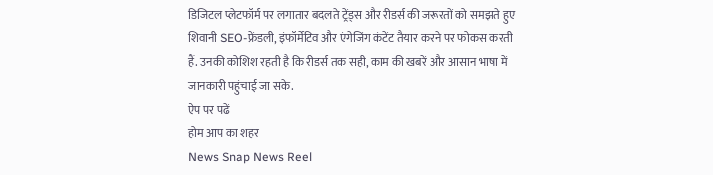डिजिटल प्लेटफॉर्म पर लगातार बदलते ट्रेंड्स और रीडर्स की जरूरतों को समझते हुए शिवानी SEO-फ्रेंडली, इंफॉर्मेटिव और एंगेजिंग कंटेंट तैयार करने पर फोकस करती हैं. उनकी कोशिश रहती है कि रीडर्स तक सही, काम की खबरें और आसान भाषा में जानकारी पहुंचाई जा सके.
ऐप पर पढें
होम आप का शहर
News Snap News Reel